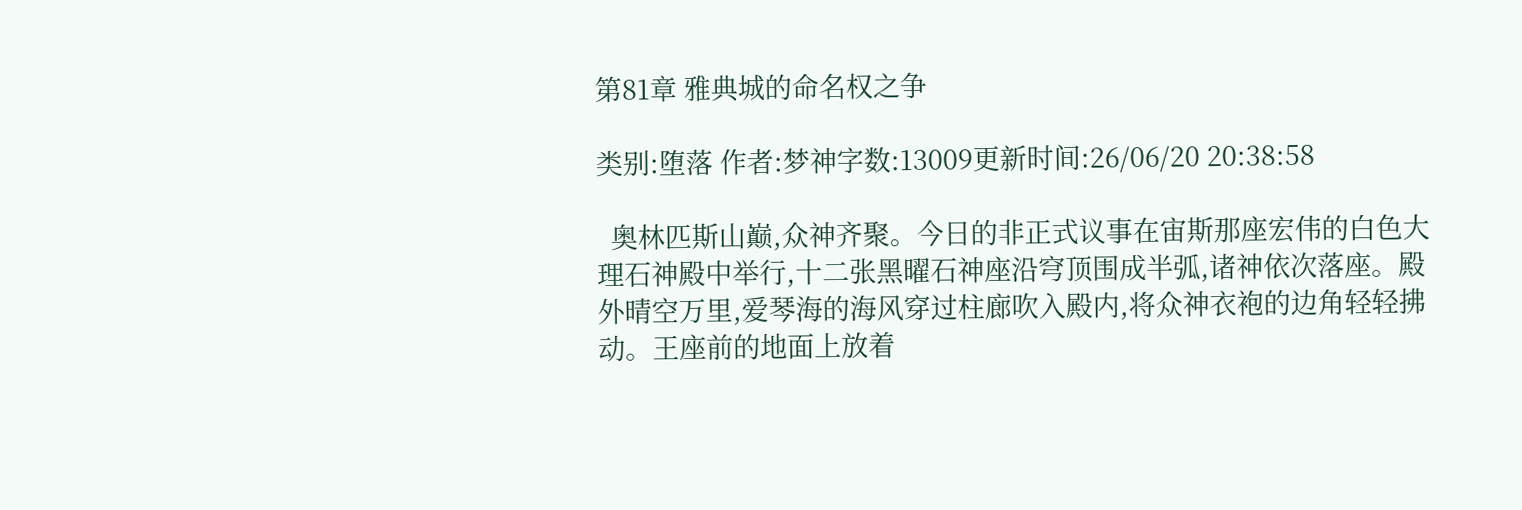第81章 雅典城的命名权之争

类别:堕落 作者:梦神字数:13009更新时间:26/06/20 20:38:58

  奥林匹斯山巅,众神齐聚。今日的非正式议事在宙斯那座宏伟的白色大理石神殿中举行,十二张黑曜石神座沿穹顶围成半弧,诸神依次落座。殿外晴空万里,爱琴海的海风穿过柱廊吹入殿内,将众神衣袍的边角轻轻拂动。王座前的地面上放着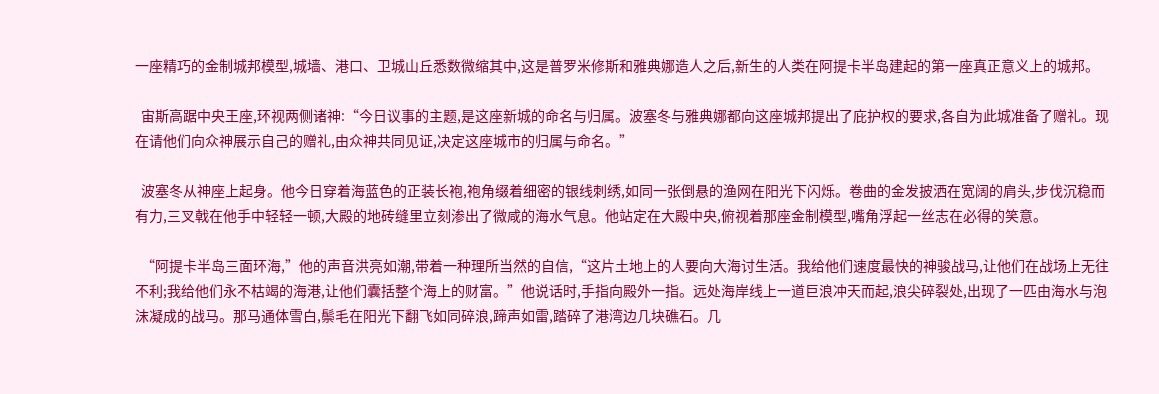一座精巧的金制城邦模型,城墙、港口、卫城山丘悉数微缩其中,这是普罗米修斯和雅典娜造人之后,新生的人类在阿提卡半岛建起的第一座真正意义上的城邦。

  宙斯高踞中央王座,环视两侧诸神:“今日议事的主题,是这座新城的命名与归属。波塞冬与雅典娜都向这座城邦提出了庇护权的要求,各自为此城准备了赠礼。现在请他们向众神展示自己的赠礼,由众神共同见证,决定这座城市的归属与命名。”

  波塞冬从神座上起身。他今日穿着海蓝色的正装长袍,袍角缀着细密的银线刺绣,如同一张倒悬的渔网在阳光下闪烁。卷曲的金发披洒在宽阔的肩头,步伐沉稳而有力,三叉戟在他手中轻轻一顿,大殿的地砖缝里立刻渗出了微咸的海水气息。他站定在大殿中央,俯视着那座金制模型,嘴角浮起一丝志在必得的笑意。

  “阿提卡半岛三面环海,”他的声音洪亮如潮,带着一种理所当然的自信,“这片土地上的人要向大海讨生活。我给他们速度最快的神骏战马,让他们在战场上无往不利;我给他们永不枯竭的海港,让他们囊括整个海上的财富。”他说话时,手指向殿外一指。远处海岸线上一道巨浪冲天而起,浪尖碎裂处,出现了一匹由海水与泡沫凝成的战马。那马通体雪白,鬃毛在阳光下翻飞如同碎浪,蹄声如雷,踏碎了港湾边几块礁石。几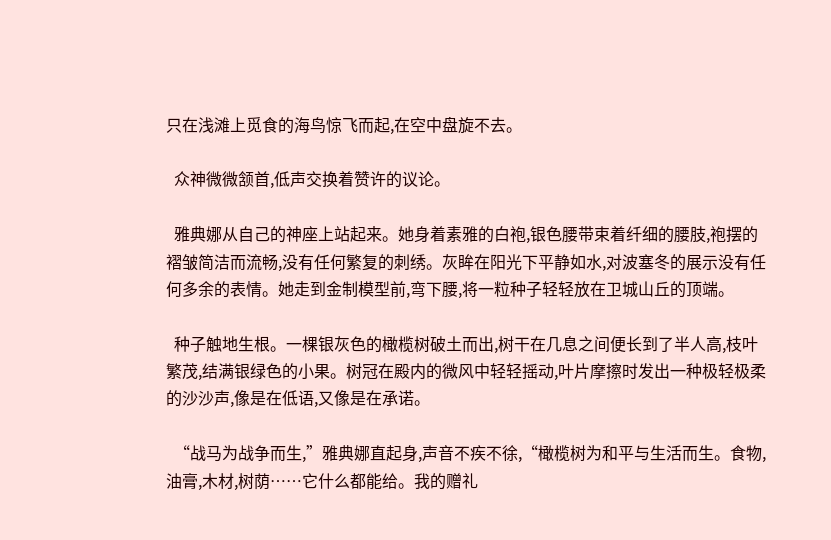只在浅滩上觅食的海鸟惊飞而起,在空中盘旋不去。

  众神微微颔首,低声交换着赞许的议论。

  雅典娜从自己的神座上站起来。她身着素雅的白袍,银色腰带束着纤细的腰肢,袍摆的褶皱简洁而流畅,没有任何繁复的刺绣。灰眸在阳光下平静如水,对波塞冬的展示没有任何多余的表情。她走到金制模型前,弯下腰,将一粒种子轻轻放在卫城山丘的顶端。

  种子触地生根。一棵银灰色的橄榄树破土而出,树干在几息之间便长到了半人高,枝叶繁茂,结满银绿色的小果。树冠在殿内的微风中轻轻摇动,叶片摩擦时发出一种极轻极柔的沙沙声,像是在低语,又像是在承诺。

  “战马为战争而生,”雅典娜直起身,声音不疾不徐,“橄榄树为和平与生活而生。食物,油膏,木材,树荫……它什么都能给。我的赠礼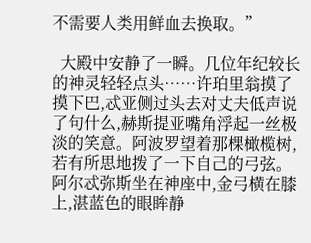不需要人类用鲜血去换取。”

  大殿中安静了一瞬。几位年纪较长的神灵轻轻点头……许珀里翁摸了摸下巴,忒亚侧过头去对丈夫低声说了句什么,赫斯提亚嘴角浮起一丝极淡的笑意。阿波罗望着那棵橄榄树,若有所思地拨了一下自己的弓弦。阿尔忒弥斯坐在神座中,金弓横在膝上,湛蓝色的眼眸静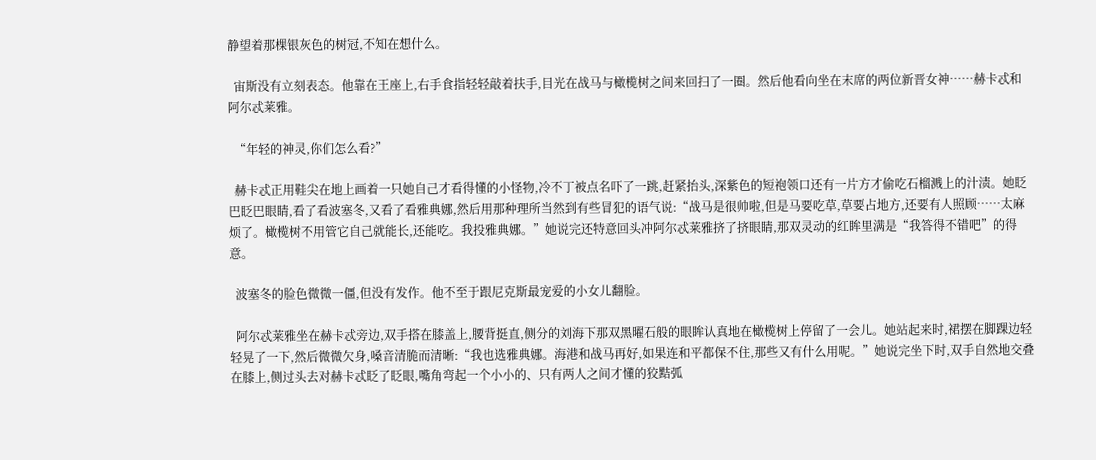静望着那棵银灰色的树冠,不知在想什么。

  宙斯没有立刻表态。他靠在王座上,右手食指轻轻敲着扶手,目光在战马与橄榄树之间来回扫了一圈。然后他看向坐在末席的两位新晋女神……赫卡忒和阿尔忒莱雅。

  “年轻的神灵,你们怎么看?”

  赫卡忒正用鞋尖在地上画着一只她自己才看得懂的小怪物,冷不丁被点名吓了一跳,赶紧抬头,深紫色的短袍领口还有一片方才偷吃石榴溅上的汁渍。她眨巴眨巴眼睛,看了看波塞冬,又看了看雅典娜,然后用那种理所当然到有些冒犯的语气说:“战马是很帅啦,但是马要吃草,草要占地方,还要有人照顾……太麻烦了。橄榄树不用管它自己就能长,还能吃。我投雅典娜。”她说完还特意回头冲阿尔忒莱雅挤了挤眼睛,那双灵动的红眸里满是“我答得不错吧”的得意。

  波塞冬的脸色微微一僵,但没有发作。他不至于跟尼克斯最宠爱的小女儿翻脸。

  阿尔忒莱雅坐在赫卡忒旁边,双手搭在膝盖上,腰背挺直,侧分的刘海下那双黑曜石般的眼眸认真地在橄榄树上停留了一会儿。她站起来时,裙摆在脚踝边轻轻晃了一下,然后微微欠身,嗓音清脆而清晰:“我也选雅典娜。海港和战马再好,如果连和平都保不住,那些又有什么用呢。”她说完坐下时,双手自然地交叠在膝上,侧过头去对赫卡忒眨了眨眼,嘴角弯起一个小小的、只有两人之间才懂的狡黠弧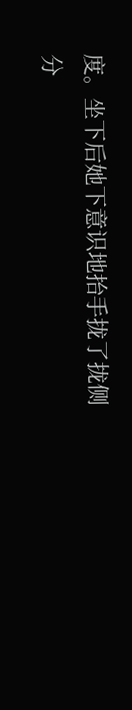度。坐下后她下意识地抬手拢了拢侧分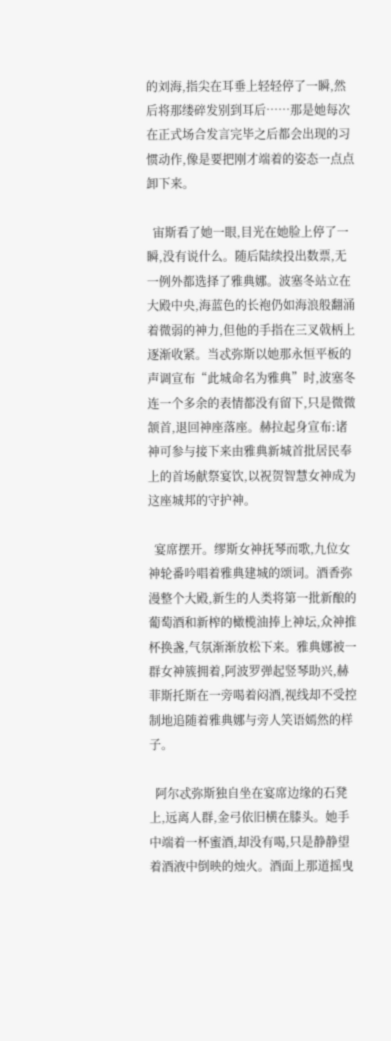的刘海,指尖在耳垂上轻轻停了一瞬,然后将那缕碎发别到耳后……那是她每次在正式场合发言完毕之后都会出现的习惯动作,像是要把刚才端着的姿态一点点卸下来。

  宙斯看了她一眼,目光在她脸上停了一瞬,没有说什么。随后陆续投出数票,无一例外都选择了雅典娜。波塞冬站立在大殿中央,海蓝色的长袍仍如海浪般翻涌着微弱的神力,但他的手指在三叉戟柄上逐渐收紧。当忒弥斯以她那永恒平板的声调宣布“此城命名为雅典”时,波塞冬连一个多余的表情都没有留下,只是微微颔首,退回神座落座。赫拉起身宣布:诸神可参与接下来由雅典新城首批居民奉上的首场献祭宴饮,以祝贺智慧女神成为这座城邦的守护神。

  宴席摆开。缪斯女神抚琴而歌,九位女神轮番吟唱着雅典建城的颂词。酒香弥漫整个大殿,新生的人类将第一批新酿的葡萄酒和新榨的橄榄油捧上神坛,众神推杯换盏,气氛渐渐放松下来。雅典娜被一群女神簇拥着,阿波罗弹起竖琴助兴,赫菲斯托斯在一旁喝着闷酒,视线却不受控制地追随着雅典娜与旁人笑语嫣然的样子。

  阿尔忒弥斯独自坐在宴席边缘的石凳上,远离人群,金弓依旧横在膝头。她手中端着一杯蜜酒,却没有喝,只是静静望着酒液中倒映的烛火。酒面上那道摇曳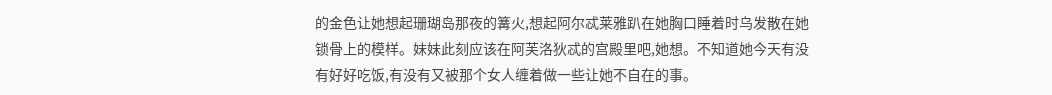的金色让她想起珊瑚岛那夜的篝火,想起阿尔忒莱雅趴在她胸口睡着时乌发散在她锁骨上的模样。妹妹此刻应该在阿芙洛狄忒的宫殿里吧,她想。不知道她今天有没有好好吃饭,有没有又被那个女人缠着做一些让她不自在的事。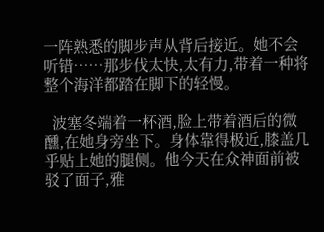一阵熟悉的脚步声从背后接近。她不会听错……那步伐太快,太有力,带着一种将整个海洋都踏在脚下的轻慢。

  波塞冬端着一杯酒,脸上带着酒后的微醺,在她身旁坐下。身体靠得极近,膝盖几乎贴上她的腿侧。他今天在众神面前被驳了面子,雅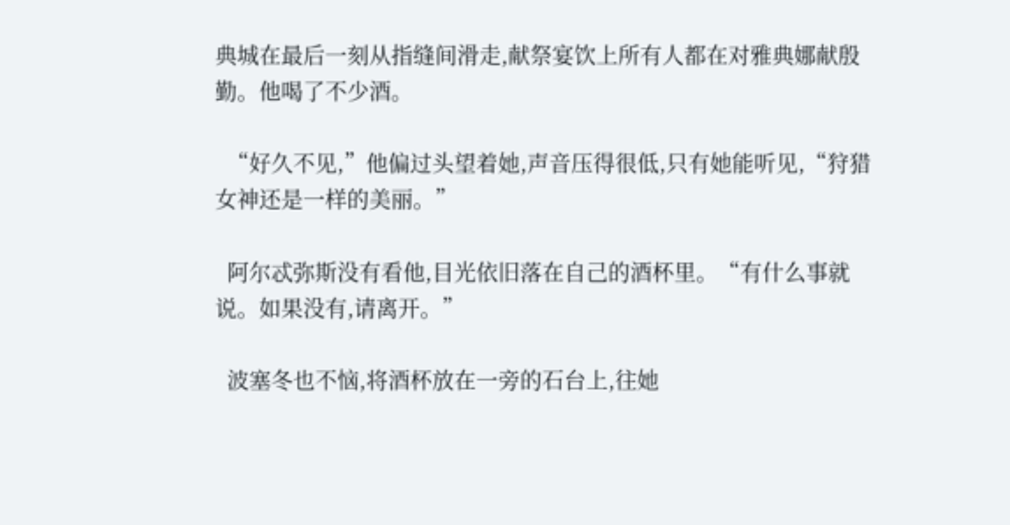典城在最后一刻从指缝间滑走,献祭宴饮上所有人都在对雅典娜献殷勤。他喝了不少酒。

  “好久不见,”他偏过头望着她,声音压得很低,只有她能听见,“狩猎女神还是一样的美丽。”

  阿尔忒弥斯没有看他,目光依旧落在自己的酒杯里。“有什么事就说。如果没有,请离开。”

  波塞冬也不恼,将酒杯放在一旁的石台上,往她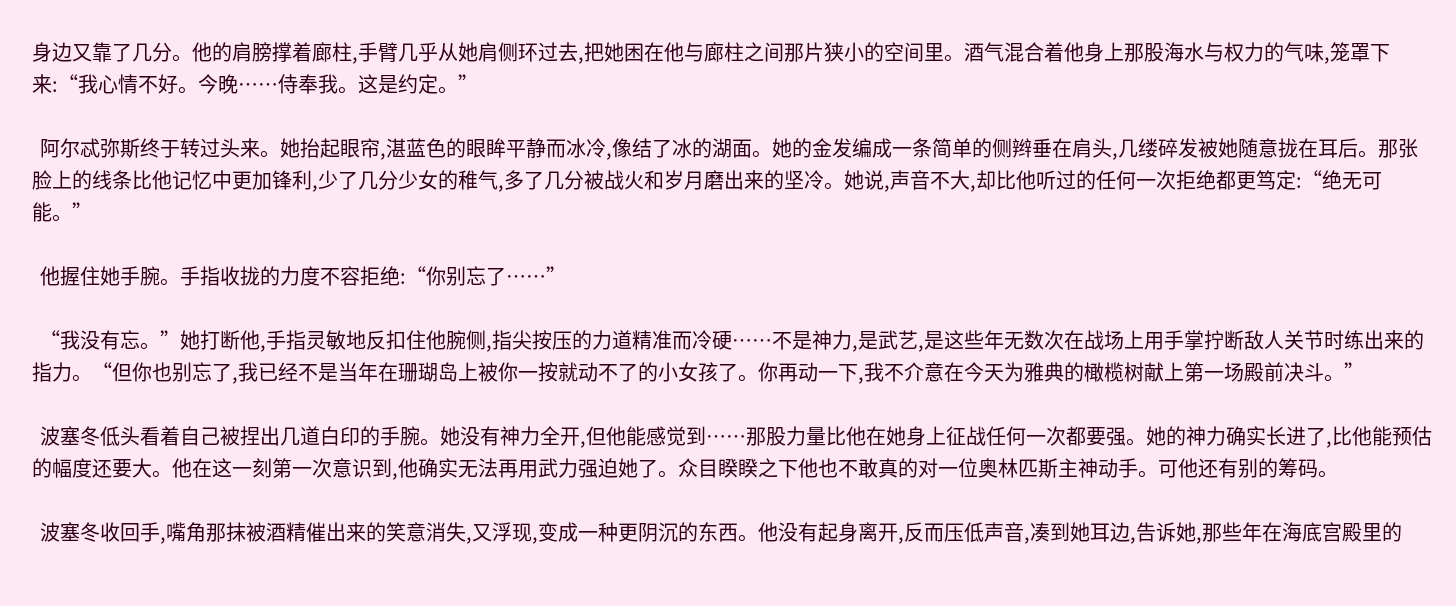身边又靠了几分。他的肩膀撑着廊柱,手臂几乎从她肩侧环过去,把她困在他与廊柱之间那片狭小的空间里。酒气混合着他身上那股海水与权力的气味,笼罩下来:“我心情不好。今晚……侍奉我。这是约定。”

  阿尔忒弥斯终于转过头来。她抬起眼帘,湛蓝色的眼眸平静而冰冷,像结了冰的湖面。她的金发编成一条简单的侧辫垂在肩头,几缕碎发被她随意拢在耳后。那张脸上的线条比他记忆中更加锋利,少了几分少女的稚气,多了几分被战火和岁月磨出来的坚冷。她说,声音不大,却比他听过的任何一次拒绝都更笃定:“绝无可能。”

  他握住她手腕。手指收拢的力度不容拒绝:“你别忘了……”

  “我没有忘。”她打断他,手指灵敏地反扣住他腕侧,指尖按压的力道精准而冷硬……不是神力,是武艺,是这些年无数次在战场上用手掌拧断敌人关节时练出来的指力。“但你也别忘了,我已经不是当年在珊瑚岛上被你一按就动不了的小女孩了。你再动一下,我不介意在今天为雅典的橄榄树献上第一场殿前决斗。”

  波塞冬低头看着自己被捏出几道白印的手腕。她没有神力全开,但他能感觉到……那股力量比他在她身上征战任何一次都要强。她的神力确实长进了,比他能预估的幅度还要大。他在这一刻第一次意识到,他确实无法再用武力强迫她了。众目睽睽之下他也不敢真的对一位奥林匹斯主神动手。可他还有别的筹码。

  波塞冬收回手,嘴角那抹被酒精催出来的笑意消失,又浮现,变成一种更阴沉的东西。他没有起身离开,反而压低声音,凑到她耳边,告诉她,那些年在海底宫殿里的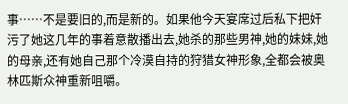事……不是要旧的,而是新的。如果他今天宴席过后私下把奸污了她这几年的事着意散播出去,她杀的那些男神,她的妹妹,她的母亲,还有她自己那个冷漠自持的狩猎女神形象,全都会被奥林匹斯众神重新咀嚼。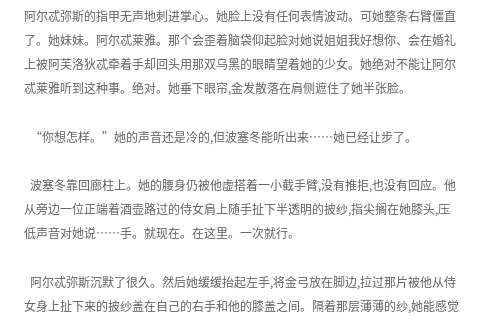阿尔忒弥斯的指甲无声地刺进掌心。她脸上没有任何表情波动。可她整条右臂僵直了。她妹妹。阿尔忒莱雅。那个会歪着脑袋仰起脸对她说姐姐我好想你、会在婚礼上被阿芙洛狄忒牵着手却回头用那双乌黑的眼睛望着她的少女。她绝对不能让阿尔忒莱雅听到这种事。绝对。她垂下眼帘,金发散落在肩侧遮住了她半张脸。

  “你想怎样。”她的声音还是冷的,但波塞冬能听出来……她已经让步了。

  波塞冬靠回廊柱上。她的腰身仍被他虚搭着一小截手臂,没有推拒,也没有回应。他从旁边一位正端着酒壶路过的侍女肩上随手扯下半透明的披纱,指尖搁在她膝头,压低声音对她说……手。就现在。在这里。一次就行。

  阿尔忒弥斯沉默了很久。然后她缓缓抬起左手,将金弓放在脚边,拉过那片被他从侍女身上扯下来的披纱盖在自己的右手和他的膝盖之间。隔着那层薄薄的纱,她能感觉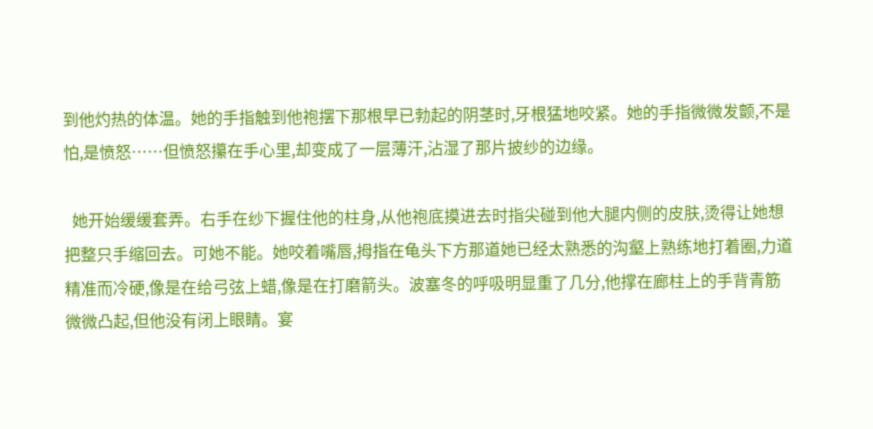到他灼热的体温。她的手指触到他袍摆下那根早已勃起的阴茎时,牙根猛地咬紧。她的手指微微发颤,不是怕,是愤怒……但愤怒攥在手心里,却变成了一层薄汗,沾湿了那片披纱的边缘。

  她开始缓缓套弄。右手在纱下握住他的柱身,从他袍底摸进去时指尖碰到他大腿内侧的皮肤,烫得让她想把整只手缩回去。可她不能。她咬着嘴唇,拇指在龟头下方那道她已经太熟悉的沟壑上熟练地打着圈,力道精准而冷硬,像是在给弓弦上蜡,像是在打磨箭头。波塞冬的呼吸明显重了几分,他撑在廊柱上的手背青筋微微凸起,但他没有闭上眼睛。宴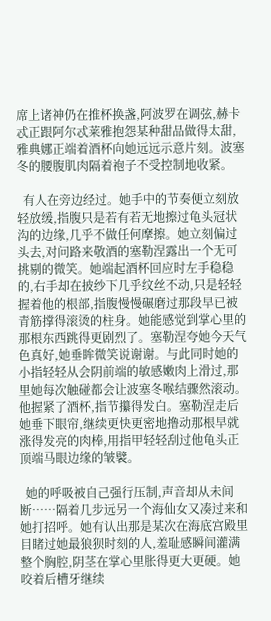席上诸神仍在推杯换盏,阿波罗在调弦,赫卡忒正跟阿尔忒莱雅抱怨某种甜品做得太甜,雅典娜正端着酒杯向她远远示意片刻。波塞冬的腰腹肌肉隔着袍子不受控制地收紧。

  有人在旁边经过。她手中的节奏便立刻放轻放缓,指腹只是若有若无地擦过龟头冠状沟的边缘,几乎不做任何摩擦。她立刻偏过头去,对问路来敬酒的塞勒涅露出一个无可挑剔的微笑。她端起酒杯回应时左手稳稳的,右手却在披纱下几乎纹丝不动,只是轻轻握着他的根部,指腹慢慢碾磨过那段早已被青筋撑得滚烫的柱身。她能感觉到掌心里的那根东西跳得更剧烈了。塞勒涅夸她今天气色真好,她垂眸微笑说谢谢。与此同时她的小指轻轻从会阴前端的敏感嫩肉上滑过,那里她每次触碰都会让波塞冬喉结骤然滚动。他握紧了酒杯,指节攥得发白。塞勒涅走后她垂下眼帘,继续更快更密地撸动那根早就涨得发亮的肉棒,用指甲轻轻刮过他龟头正顶端马眼边缘的皱襞。

  她的呼吸被自己强行压制,声音却从未间断……隔着几步远另一个海仙女又凑过来和她打招呼。她有认出那是某次在海底宫殿里目睹过她最狼狈时刻的人,羞耻感瞬间灌满整个胸腔,阴茎在掌心里胀得更大更硬。她咬着后槽牙继续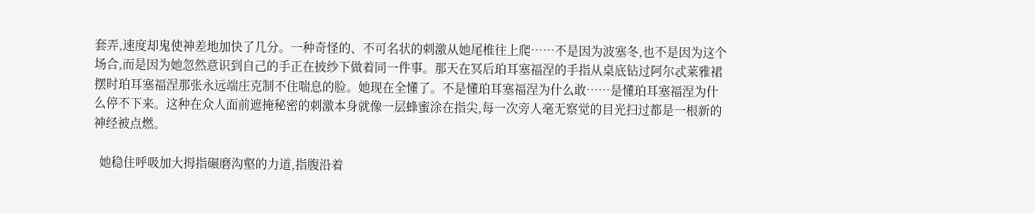套弄,速度却鬼使神差地加快了几分。一种奇怪的、不可名状的刺激从她尾椎往上爬……不是因为波塞冬,也不是因为这个场合,而是因为她忽然意识到自己的手正在披纱下做着同一件事。那天在冥后珀耳塞福涅的手指从桌底钻过阿尔忒莱雅裙摆时珀耳塞福涅那张永远端庄克制不住喘息的脸。她现在全懂了。不是懂珀耳塞福涅为什么敢……是懂珀耳塞福涅为什么停不下来。这种在众人面前遮掩秘密的刺激本身就像一层蜂蜜涂在指尖,每一次旁人毫无察觉的目光扫过都是一根新的神经被点燃。

  她稳住呼吸加大拇指碾磨沟壑的力道,指腹沿着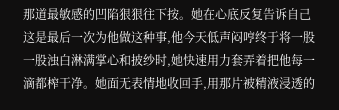那道最敏感的凹陷狠狠往下按。她在心底反复告诉自己这是最后一次为他做这种事,他今天低声闷哼终于将一股一股浊白淋满掌心和披纱时,她快速用力套弄着把他每一滴都榨干净。她面无表情地收回手,用那片被精液浸透的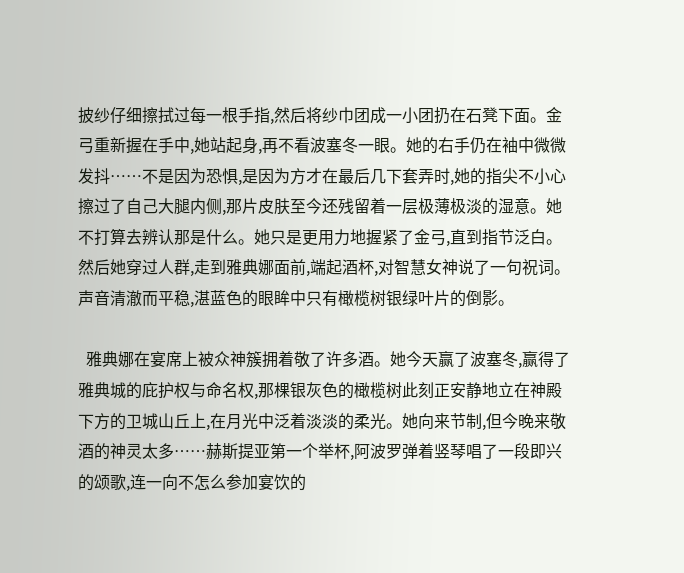披纱仔细擦拭过每一根手指,然后将纱巾团成一小团扔在石凳下面。金弓重新握在手中,她站起身,再不看波塞冬一眼。她的右手仍在袖中微微发抖……不是因为恐惧,是因为方才在最后几下套弄时,她的指尖不小心擦过了自己大腿内侧,那片皮肤至今还残留着一层极薄极淡的湿意。她不打算去辨认那是什么。她只是更用力地握紧了金弓,直到指节泛白。然后她穿过人群,走到雅典娜面前,端起酒杯,对智慧女神说了一句祝词。声音清澈而平稳,湛蓝色的眼眸中只有橄榄树银绿叶片的倒影。

  雅典娜在宴席上被众神簇拥着敬了许多酒。她今天赢了波塞冬,赢得了雅典城的庇护权与命名权,那棵银灰色的橄榄树此刻正安静地立在神殿下方的卫城山丘上,在月光中泛着淡淡的柔光。她向来节制,但今晚来敬酒的神灵太多……赫斯提亚第一个举杯,阿波罗弹着竖琴唱了一段即兴的颂歌,连一向不怎么参加宴饮的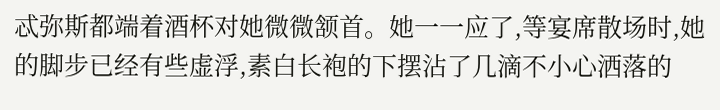忒弥斯都端着酒杯对她微微颔首。她一一应了,等宴席散场时,她的脚步已经有些虚浮,素白长袍的下摆沾了几滴不小心洒落的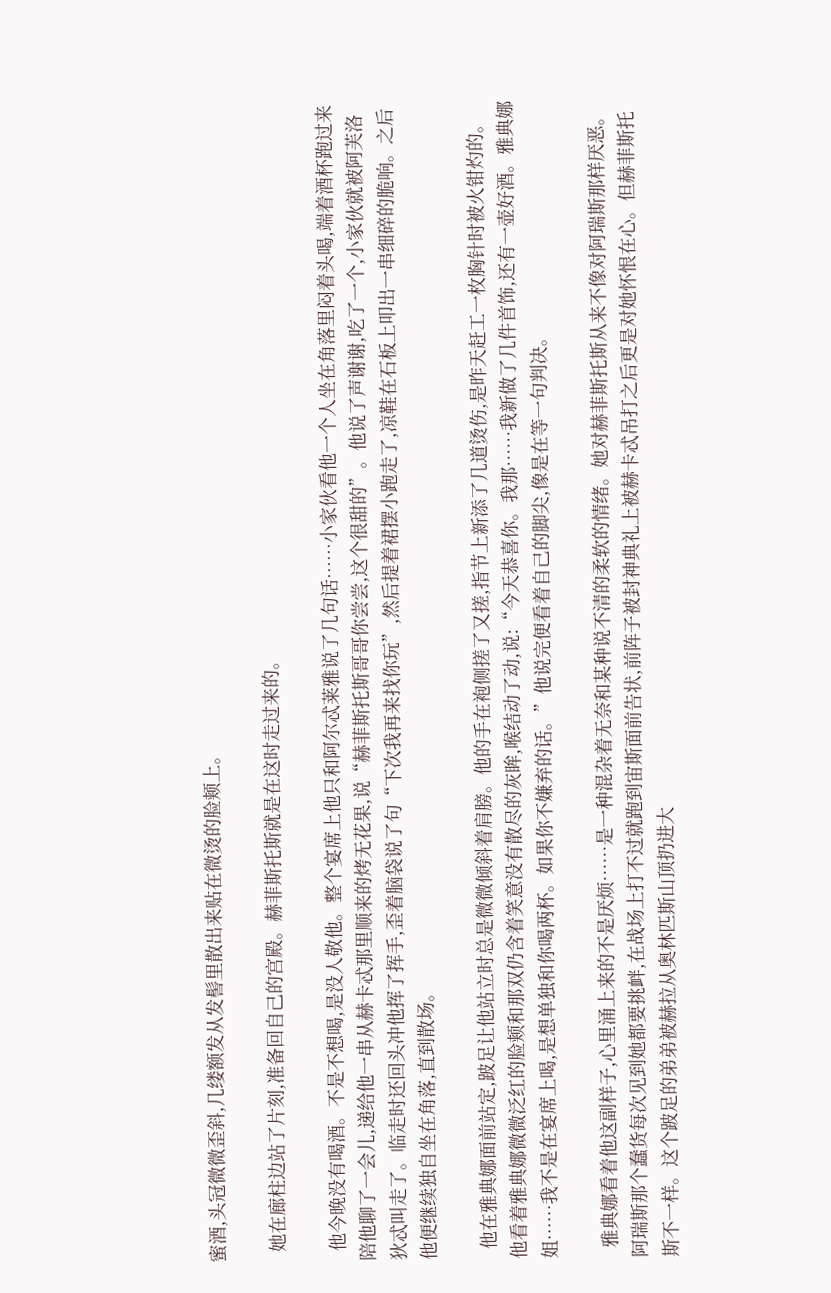蜜酒,头冠微微歪斜,几缕额发从发髻里散出来贴在微烫的脸颊上。

  她在廊柱边站了片刻,准备回自己的宫殿。赫菲斯托斯就是在这时走过来的。

  他今晚没有喝酒。不是不想喝,是没人敬他。整个宴席上他只和阿尔忒莱雅说了几句话……小家伙看他一个人坐在角落里闷着头喝,端着酒杯跑过来陪他聊了一会儿,递给他一串从赫卡忒那里顺来的烤无花果,说“赫菲斯托斯哥哥你尝尝,这个很甜的”。他说了声谢谢,吃了一个,小家伙就被阿芙洛狄忒叫走了。临走时还回头冲他挥了挥手,歪着脑袋说了句“下次我再来找你玩”,然后提着裙摆小跑走了,凉鞋在石板上叩出一串细碎的脆响。之后他便继续独自坐在角落,直到散场。

  他在雅典娜面前站定,跛足让他站立时总是微微倾斜着肩膀。他的手在袍侧搓了又搓,指节上新添了几道烫伤,是昨天赶工一枚胸针时被火钳灼的。他看着雅典娜微微泛红的脸颊和那双仍含着笑意没有散尽的灰眸,喉结动了动,说:“今天恭喜你。我那……我新做了几件首饰,还有一壶好酒。雅典娜姐……我不是在宴席上喝,是想单独和你喝两杯。如果你不嫌弃的话。”他说完便看着自己的脚尖,像是在等一句判决。

  雅典娜看着他这副样子,心里涌上来的不是厌烦……是一种混杂着无奈和某种说不清的柔软的情绪。她对赫菲斯托斯从来不像对阿瑞斯那样厌恶。阿瑞斯那个蠢货每次见到她都要挑衅,在战场上打不过就跑到宙斯面前告状,前阵子被封神典礼上被赫卡忒吊打之后更是对她怀恨在心。但赫菲斯托斯不一样。这个跛足的弟弟被赫拉从奥林匹斯山顶扔进大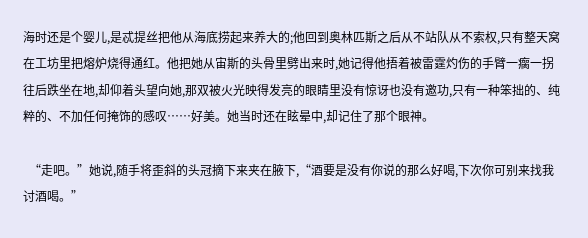海时还是个婴儿,是忒提丝把他从海底捞起来养大的;他回到奥林匹斯之后从不站队从不索权,只有整天窝在工坊里把熔炉烧得通红。他把她从宙斯的头骨里劈出来时,她记得他捂着被雷霆灼伤的手臂一瘸一拐往后跌坐在地,却仰着头望向她,那双被火光映得发亮的眼睛里没有惊讶也没有邀功,只有一种笨拙的、纯粹的、不加任何掩饰的感叹……好美。她当时还在眩晕中,却记住了那个眼神。

  “走吧。”她说,随手将歪斜的头冠摘下来夹在腋下,“酒要是没有你说的那么好喝,下次你可别来找我讨酒喝。”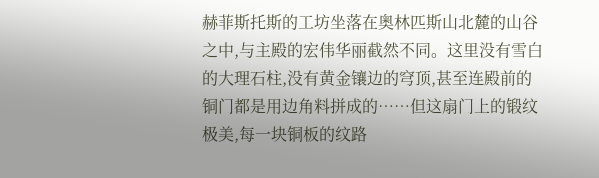赫菲斯托斯的工坊坐落在奥林匹斯山北麓的山谷之中,与主殿的宏伟华丽截然不同。这里没有雪白的大理石柱,没有黄金镶边的穹顶,甚至连殿前的铜门都是用边角料拼成的……但这扇门上的锻纹极美,每一块铜板的纹路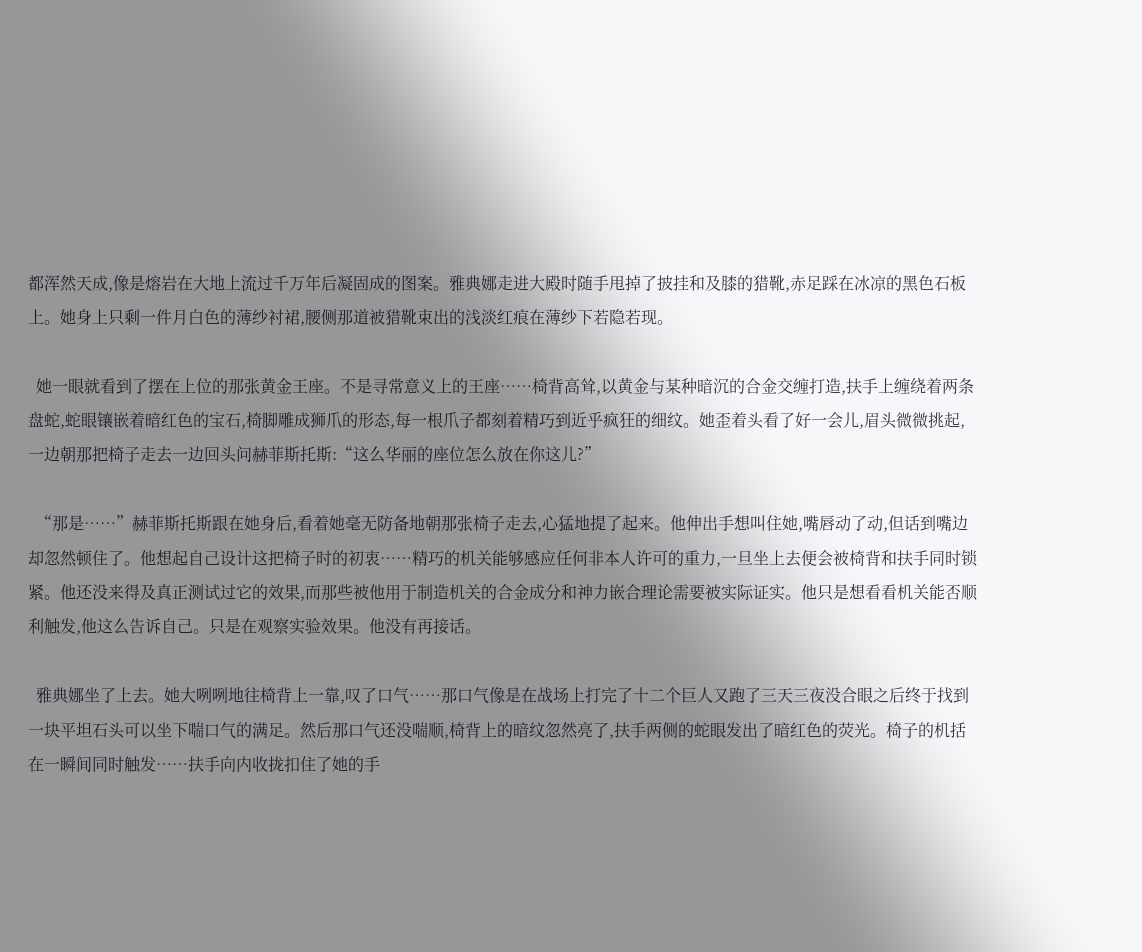都浑然天成,像是熔岩在大地上流过千万年后凝固成的图案。雅典娜走进大殿时随手甩掉了披挂和及膝的猎靴,赤足踩在冰凉的黑色石板上。她身上只剩一件月白色的薄纱衬裙,腰侧那道被猎靴束出的浅淡红痕在薄纱下若隐若现。

  她一眼就看到了摆在上位的那张黄金王座。不是寻常意义上的王座……椅背高耸,以黄金与某种暗沉的合金交缠打造,扶手上缠绕着两条盘蛇,蛇眼镶嵌着暗红色的宝石,椅脚雕成狮爪的形态,每一根爪子都刻着精巧到近乎疯狂的细纹。她歪着头看了好一会儿,眉头微微挑起,一边朝那把椅子走去一边回头问赫菲斯托斯:“这么华丽的座位怎么放在你这儿?”

  “那是……”赫菲斯托斯跟在她身后,看着她毫无防备地朝那张椅子走去,心猛地提了起来。他伸出手想叫住她,嘴唇动了动,但话到嘴边却忽然顿住了。他想起自己设计这把椅子时的初衷……精巧的机关能够感应任何非本人许可的重力,一旦坐上去便会被椅背和扶手同时锁紧。他还没来得及真正测试过它的效果,而那些被他用于制造机关的合金成分和神力嵌合理论需要被实际证实。他只是想看看机关能否顺利触发,他这么告诉自己。只是在观察实验效果。他没有再接话。

  雅典娜坐了上去。她大咧咧地往椅背上一靠,叹了口气……那口气像是在战场上打完了十二个巨人又跑了三天三夜没合眼之后终于找到一块平坦石头可以坐下喘口气的满足。然后那口气还没喘顺,椅背上的暗纹忽然亮了,扶手两侧的蛇眼发出了暗红色的荧光。椅子的机括在一瞬间同时触发……扶手向内收拢扣住了她的手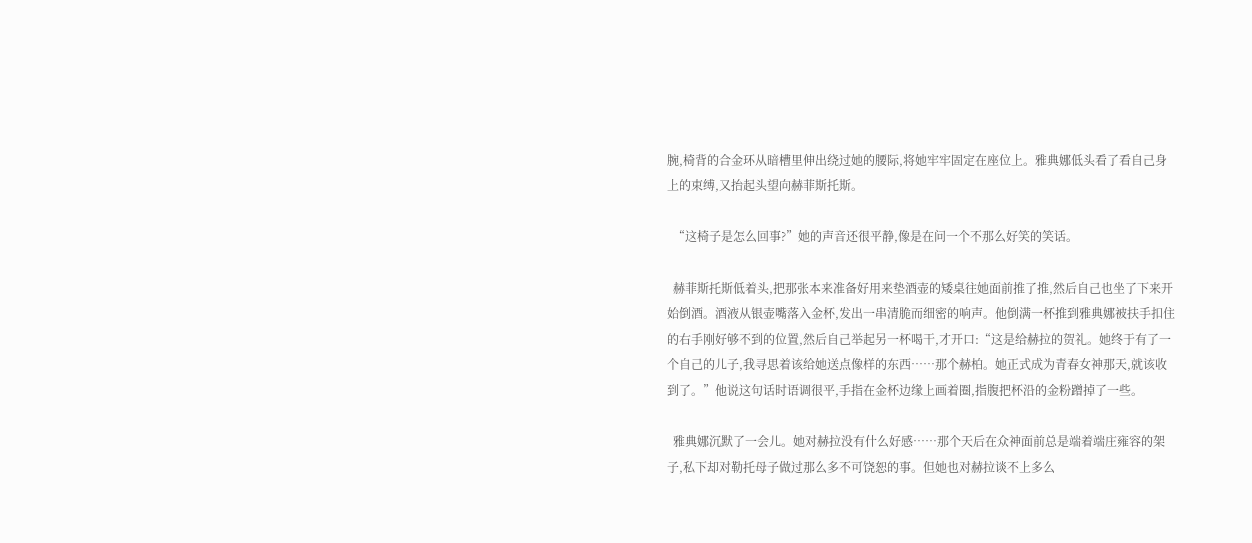腕,椅背的合金环从暗槽里伸出绕过她的腰际,将她牢牢固定在座位上。雅典娜低头看了看自己身上的束缚,又抬起头望向赫菲斯托斯。

  “这椅子是怎么回事?”她的声音还很平静,像是在问一个不那么好笑的笑话。

  赫菲斯托斯低着头,把那张本来准备好用来垫酒壶的矮桌往她面前推了推,然后自己也坐了下来开始倒酒。酒液从银壶嘴落入金杯,发出一串清脆而细密的响声。他倒满一杯推到雅典娜被扶手扣住的右手刚好够不到的位置,然后自己举起另一杯喝干,才开口:“这是给赫拉的贺礼。她终于有了一个自己的儿子,我寻思着该给她送点像样的东西……那个赫柏。她正式成为青春女神那天,就该收到了。”他说这句话时语调很平,手指在金杯边缘上画着圈,指腹把杯沿的金粉蹭掉了一些。

  雅典娜沉默了一会儿。她对赫拉没有什么好感……那个天后在众神面前总是端着端庄雍容的架子,私下却对勒托母子做过那么多不可饶恕的事。但她也对赫拉谈不上多么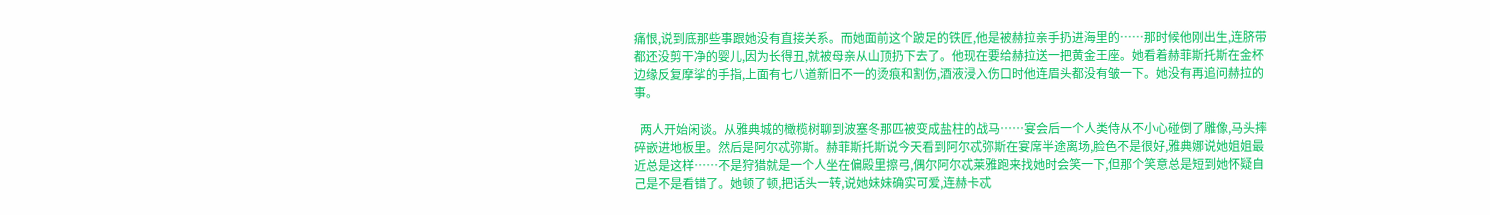痛恨,说到底那些事跟她没有直接关系。而她面前这个跛足的铁匠,他是被赫拉亲手扔进海里的……那时候他刚出生,连脐带都还没剪干净的婴儿,因为长得丑,就被母亲从山顶扔下去了。他现在要给赫拉送一把黄金王座。她看着赫菲斯托斯在金杯边缘反复摩挲的手指,上面有七八道新旧不一的烫痕和割伤,酒液浸入伤口时他连眉头都没有皱一下。她没有再追问赫拉的事。

  两人开始闲谈。从雅典城的橄榄树聊到波塞冬那匹被变成盐柱的战马……宴会后一个人类侍从不小心碰倒了雕像,马头摔碎嵌进地板里。然后是阿尔忒弥斯。赫菲斯托斯说今天看到阿尔忒弥斯在宴席半途离场,脸色不是很好,雅典娜说她姐姐最近总是这样……不是狩猎就是一个人坐在偏殿里擦弓,偶尔阿尔忒莱雅跑来找她时会笑一下,但那个笑意总是短到她怀疑自己是不是看错了。她顿了顿,把话头一转,说她妹妹确实可爱,连赫卡忒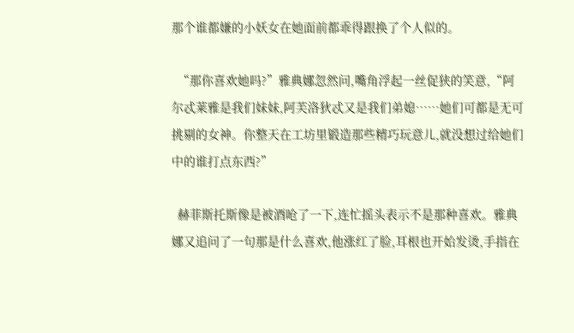那个谁都嫌的小妖女在她面前都乖得跟换了个人似的。

  “那你喜欢她吗?”雅典娜忽然问,嘴角浮起一丝促狭的笑意,“阿尔忒莱雅是我们妹妹,阿芙洛狄忒又是我们弟媳……她们可都是无可挑剔的女神。你整天在工坊里锻造那些精巧玩意儿,就没想过给她们中的谁打点东西?”

  赫菲斯托斯像是被酒呛了一下,连忙摇头表示不是那种喜欢。雅典娜又追问了一句那是什么喜欢,他涨红了脸,耳根也开始发烫,手指在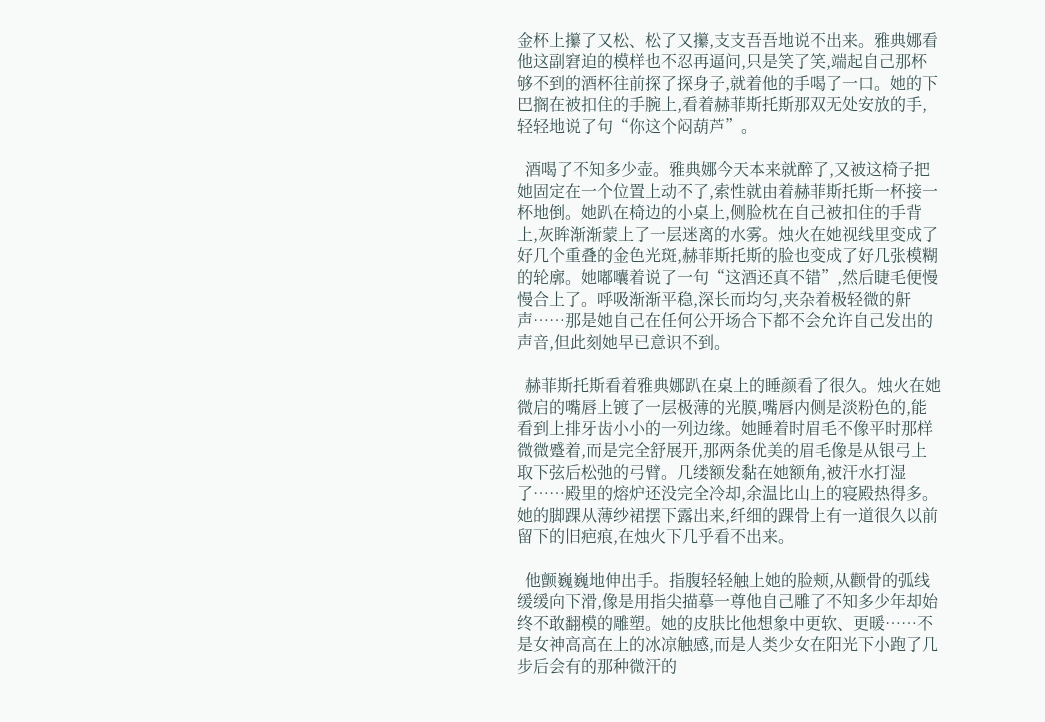金杯上攥了又松、松了又攥,支支吾吾地说不出来。雅典娜看他这副窘迫的模样也不忍再逼问,只是笑了笑,端起自己那杯够不到的酒杯往前探了探身子,就着他的手喝了一口。她的下巴搁在被扣住的手腕上,看着赫菲斯托斯那双无处安放的手,轻轻地说了句“你这个闷葫芦”。

  酒喝了不知多少壶。雅典娜今天本来就醉了,又被这椅子把她固定在一个位置上动不了,索性就由着赫菲斯托斯一杯接一杯地倒。她趴在椅边的小桌上,侧脸枕在自己被扣住的手背上,灰眸渐渐蒙上了一层迷离的水雾。烛火在她视线里变成了好几个重叠的金色光斑,赫菲斯托斯的脸也变成了好几张模糊的轮廓。她嘟囔着说了一句“这酒还真不错”,然后睫毛便慢慢合上了。呼吸渐渐平稳,深长而均匀,夹杂着极轻微的鼾声……那是她自己在任何公开场合下都不会允许自己发出的声音,但此刻她早已意识不到。

  赫菲斯托斯看着雅典娜趴在桌上的睡颜看了很久。烛火在她微启的嘴唇上镀了一层极薄的光膜,嘴唇内侧是淡粉色的,能看到上排牙齿小小的一列边缘。她睡着时眉毛不像平时那样微微蹙着,而是完全舒展开,那两条优美的眉毛像是从银弓上取下弦后松弛的弓臂。几缕额发黏在她额角,被汗水打湿了……殿里的熔炉还没完全冷却,余温比山上的寝殿热得多。她的脚踝从薄纱裙摆下露出来,纤细的踝骨上有一道很久以前留下的旧疤痕,在烛火下几乎看不出来。

  他颤巍巍地伸出手。指腹轻轻触上她的脸颊,从颧骨的弧线缓缓向下滑,像是用指尖描摹一尊他自己雕了不知多少年却始终不敢翻模的雕塑。她的皮肤比他想象中更软、更暖……不是女神高高在上的冰凉触感,而是人类少女在阳光下小跑了几步后会有的那种微汗的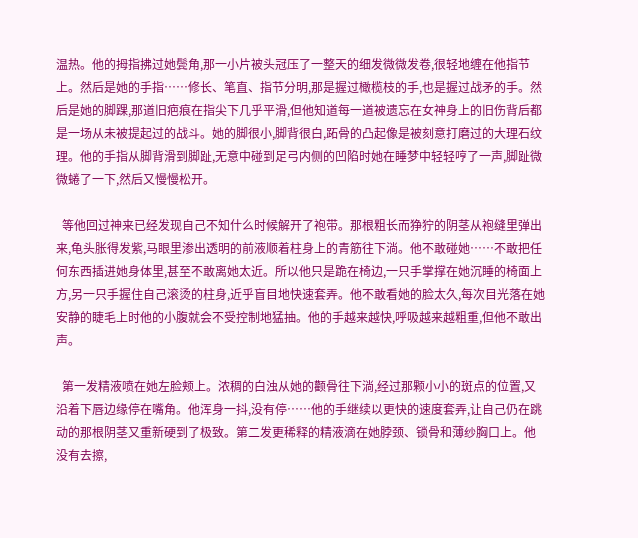温热。他的拇指拂过她鬓角,那一小片被头冠压了一整天的细发微微发卷,很轻地缠在他指节上。然后是她的手指……修长、笔直、指节分明,那是握过橄榄枝的手,也是握过战矛的手。然后是她的脚踝,那道旧疤痕在指尖下几乎平滑,但他知道每一道被遗忘在女神身上的旧伤背后都是一场从未被提起过的战斗。她的脚很小,脚背很白,跖骨的凸起像是被刻意打磨过的大理石纹理。他的手指从脚背滑到脚趾,无意中碰到足弓内侧的凹陷时她在睡梦中轻轻哼了一声,脚趾微微蜷了一下,然后又慢慢松开。

  等他回过神来已经发现自己不知什么时候解开了袍带。那根粗长而狰狞的阴茎从袍缝里弹出来,龟头胀得发紫,马眼里渗出透明的前液顺着柱身上的青筋往下淌。他不敢碰她……不敢把任何东西插进她身体里,甚至不敢离她太近。所以他只是跪在椅边,一只手掌撑在她沉睡的椅面上方,另一只手握住自己滚烫的柱身,近乎盲目地快速套弄。他不敢看她的脸太久,每次目光落在她安静的睫毛上时他的小腹就会不受控制地猛抽。他的手越来越快,呼吸越来越粗重,但他不敢出声。

  第一发精液喷在她左脸颊上。浓稠的白浊从她的颧骨往下淌,经过那颗小小的斑点的位置,又沿着下唇边缘停在嘴角。他浑身一抖,没有停……他的手继续以更快的速度套弄,让自己仍在跳动的那根阴茎又重新硬到了极致。第二发更稀释的精液滴在她脖颈、锁骨和薄纱胸口上。他没有去擦,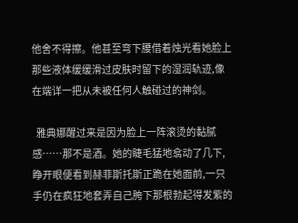他舍不得擦。他甚至弯下腰借着烛光看她脸上那些液体缓缓滑过皮肤时留下的湿润轨迹,像在端详一把从未被任何人触碰过的神剑。

  雅典娜醒过来是因为脸上一阵滚烫的黏腻感……那不是酒。她的睫毛猛地翕动了几下,睁开眼便看到赫菲斯托斯正跪在她面前,一只手仍在疯狂地套弄自己胯下那根勃起得发紫的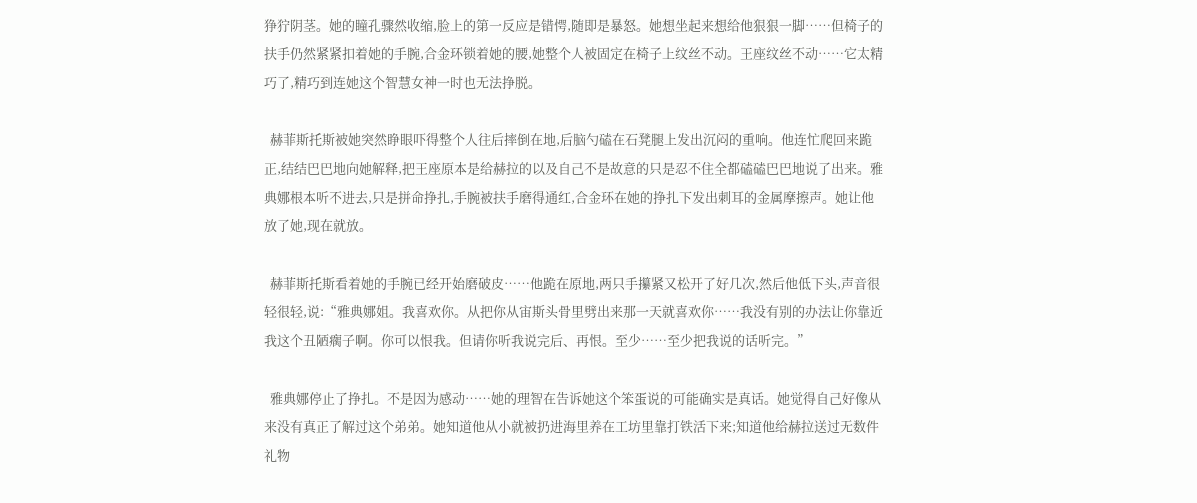狰狞阴茎。她的瞳孔骤然收缩,脸上的第一反应是错愕,随即是暴怒。她想坐起来想给他狠狠一脚……但椅子的扶手仍然紧紧扣着她的手腕,合金环锁着她的腰,她整个人被固定在椅子上纹丝不动。王座纹丝不动……它太精巧了,精巧到连她这个智慧女神一时也无法挣脱。

  赫菲斯托斯被她突然睁眼吓得整个人往后摔倒在地,后脑勺磕在石凳腿上发出沉闷的重响。他连忙爬回来跪正,结结巴巴地向她解释,把王座原本是给赫拉的以及自己不是故意的只是忍不住全都磕磕巴巴地说了出来。雅典娜根本听不进去,只是拼命挣扎,手腕被扶手磨得通红,合金环在她的挣扎下发出刺耳的金属摩擦声。她让他放了她,现在就放。

  赫菲斯托斯看着她的手腕已经开始磨破皮……他跪在原地,两只手攥紧又松开了好几次,然后他低下头,声音很轻很轻,说:“雅典娜姐。我喜欢你。从把你从宙斯头骨里劈出来那一天就喜欢你……我没有别的办法让你靠近我这个丑陋瘸子啊。你可以恨我。但请你听我说完后、再恨。至少……至少把我说的话听完。”

  雅典娜停止了挣扎。不是因为感动……她的理智在告诉她这个笨蛋说的可能确实是真话。她觉得自己好像从来没有真正了解过这个弟弟。她知道他从小就被扔进海里养在工坊里靠打铁活下来;知道他给赫拉送过无数件礼物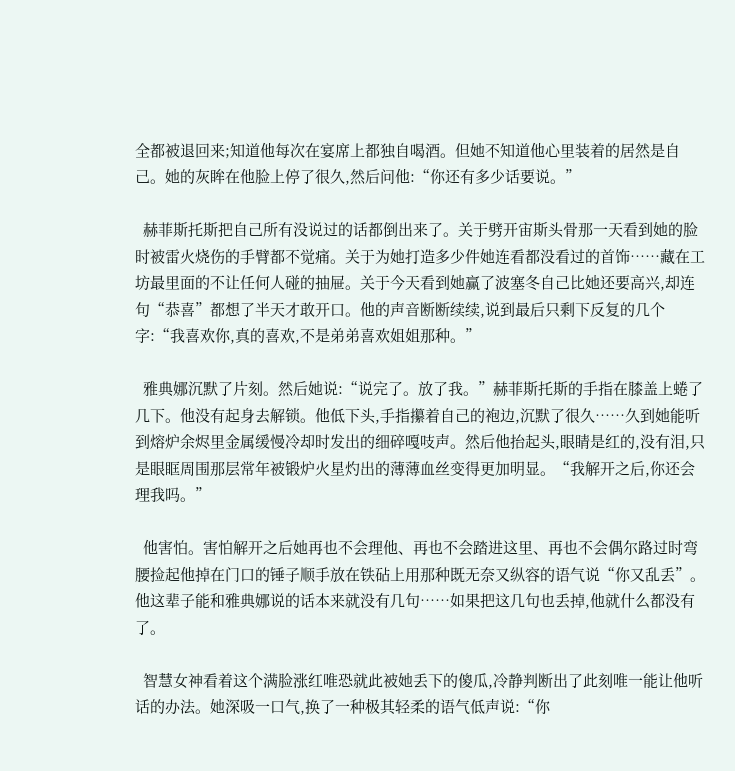全都被退回来;知道他每次在宴席上都独自喝酒。但她不知道他心里装着的居然是自己。她的灰眸在他脸上停了很久,然后问他:“你还有多少话要说。”

  赫菲斯托斯把自己所有没说过的话都倒出来了。关于劈开宙斯头骨那一天看到她的脸时被雷火烧伤的手臂都不觉痛。关于为她打造多少件她连看都没看过的首饰……藏在工坊最里面的不让任何人碰的抽屉。关于今天看到她赢了波塞冬自己比她还要高兴,却连句“恭喜”都想了半天才敢开口。他的声音断断续续,说到最后只剩下反复的几个字:“我喜欢你,真的喜欢,不是弟弟喜欢姐姐那种。”

  雅典娜沉默了片刻。然后她说:“说完了。放了我。”赫菲斯托斯的手指在膝盖上蜷了几下。他没有起身去解锁。他低下头,手指攥着自己的袍边,沉默了很久……久到她能听到熔炉余烬里金属缓慢冷却时发出的细碎嘎吱声。然后他抬起头,眼睛是红的,没有泪,只是眼眶周围那层常年被锻炉火星灼出的薄薄血丝变得更加明显。“我解开之后,你还会理我吗。”

  他害怕。害怕解开之后她再也不会理他、再也不会踏进这里、再也不会偶尔路过时弯腰捡起他掉在门口的锤子顺手放在铁砧上用那种既无奈又纵容的语气说“你又乱丢”。他这辈子能和雅典娜说的话本来就没有几句……如果把这几句也丢掉,他就什么都没有了。

  智慧女神看着这个满脸涨红唯恐就此被她丢下的傻瓜,冷静判断出了此刻唯一能让他听话的办法。她深吸一口气,换了一种极其轻柔的语气低声说:“你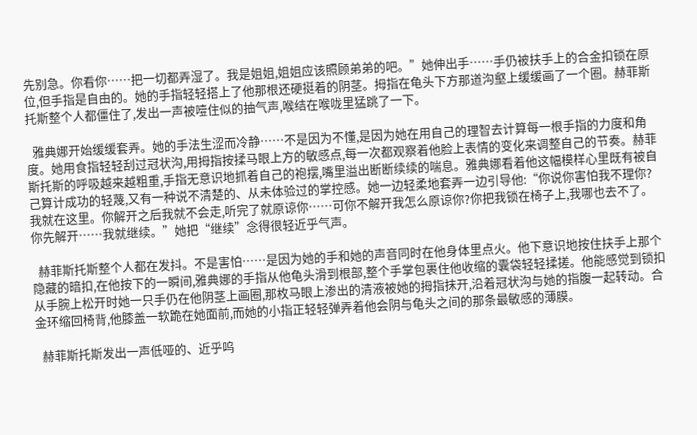先别急。你看你……把一切都弄湿了。我是姐姐,姐姐应该照顾弟弟的吧。”她伸出手……手仍被扶手上的合金扣锁在原位,但手指是自由的。她的手指轻轻搭上了他那根还硬挺着的阴茎。拇指在龟头下方那道沟壑上缓缓画了一个圈。赫菲斯托斯整个人都僵住了,发出一声被噎住似的抽气声,喉结在喉咙里猛跳了一下。

  雅典娜开始缓缓套弄。她的手法生涩而冷静……不是因为不懂,是因为她在用自己的理智去计算每一根手指的力度和角度。她用食指轻轻刮过冠状沟,用拇指按揉马眼上方的敏感点,每一次都观察着他脸上表情的变化来调整自己的节奏。赫菲斯托斯的呼吸越来越粗重,手指无意识地抓着自己的袍摆,嘴里溢出断断续续的喘息。雅典娜看着他这幅模样心里既有被自己算计成功的轻蔑,又有一种说不清楚的、从未体验过的掌控感。她一边轻柔地套弄一边引导他:“你说你害怕我不理你?我就在这里。你解开之后我就不会走,听完了就原谅你……可你不解开我怎么原谅你?你把我锁在椅子上,我哪也去不了。你先解开……我就继续。”她把“继续”念得很轻近乎气声。

  赫菲斯托斯整个人都在发抖。不是害怕……是因为她的手和她的声音同时在他身体里点火。他下意识地按住扶手上那个隐藏的暗扣,在他按下的一瞬间,雅典娜的手指从他龟头滑到根部,整个手掌包裹住他收缩的囊袋轻轻揉搓。他能感觉到锁扣从手腕上松开时她一只手仍在他阴茎上画圈,那枚马眼上渗出的清液被她的拇指抹开,沿着冠状沟与她的指腹一起转动。合金环缩回椅背,他膝盖一软跪在她面前,而她的小指正轻轻弹弄着他会阴与龟头之间的那条最敏感的薄膜。

  赫菲斯托斯发出一声低哑的、近乎呜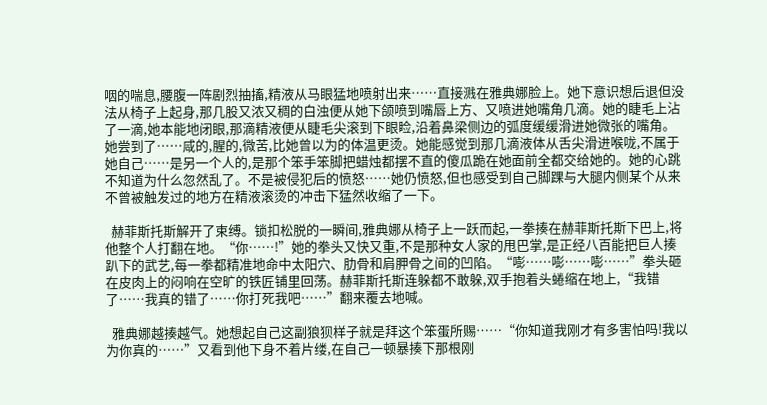咽的喘息,腰腹一阵剧烈抽搐,精液从马眼猛地喷射出来……直接溅在雅典娜脸上。她下意识想后退但没法从椅子上起身,那几股又浓又稠的白浊便从她下颌喷到嘴唇上方、又喷进她嘴角几滴。她的睫毛上沾了一滴,她本能地闭眼,那滴精液便从睫毛尖滚到下眼睑,沿着鼻梁侧边的弧度缓缓滑进她微张的嘴角。她尝到了……咸的,腥的,微苦,比她曾以为的体温更烫。她能感觉到那几滴液体从舌尖滑进喉咙,不属于她自己……是另一个人的,是那个笨手笨脚把蜡烛都摆不直的傻瓜跪在她面前全都交给她的。她的心跳不知道为什么忽然乱了。不是被侵犯后的愤怒……她仍愤怒,但也感受到自己脚踝与大腿内侧某个从来不曾被触发过的地方在精液滚烫的冲击下猛然收缩了一下。

  赫菲斯托斯解开了束缚。锁扣松脱的一瞬间,雅典娜从椅子上一跃而起,一拳揍在赫菲斯托斯下巴上,将他整个人打翻在地。“你……!”她的拳头又快又重,不是那种女人家的甩巴掌,是正经八百能把巨人揍趴下的武艺,每一拳都精准地命中太阳穴、肋骨和肩胛骨之间的凹陷。“嘭……嘭……嘭……”拳头砸在皮肉上的闷响在空旷的铁匠铺里回荡。赫菲斯托斯连躲都不敢躲,双手抱着头蜷缩在地上,“我错了……我真的错了……你打死我吧……”翻来覆去地喊。

  雅典娜越揍越气。她想起自己这副狼狈样子就是拜这个笨蛋所赐……“你知道我刚才有多害怕吗!我以为你真的……”又看到他下身不着片缕,在自己一顿暴揍下那根刚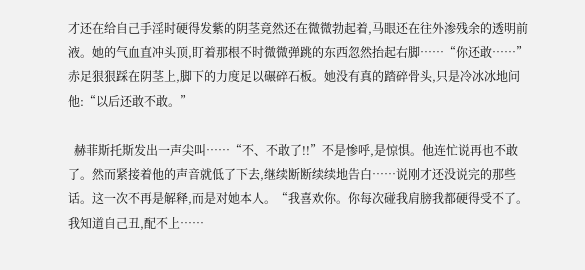才还在给自己手淫时硬得发紫的阴茎竟然还在微微勃起着,马眼还在往外渗残余的透明前液。她的气血直冲头顶,盯着那根不时微微弹跳的东西忽然抬起右脚……“你还敢……”赤足狠狠踩在阴茎上,脚下的力度足以碾碎石板。她没有真的踏碎骨头,只是冷冰冰地问他:“以后还敢不敢。”

  赫菲斯托斯发出一声尖叫……“不、不敢了!!”不是惨呼,是惊惧。他连忙说再也不敢了。然而紧接着他的声音就低了下去,继续断断续续地告白……说刚才还没说完的那些话。这一次不再是解释,而是对她本人。“我喜欢你。你每次碰我肩膀我都硬得受不了。我知道自己丑,配不上……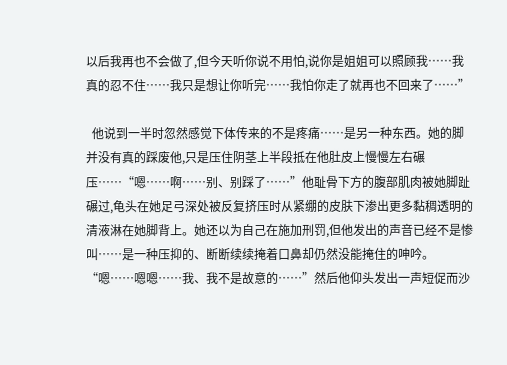以后我再也不会做了,但今天听你说不用怕,说你是姐姐可以照顾我……我真的忍不住……我只是想让你听完……我怕你走了就再也不回来了……”

  他说到一半时忽然感觉下体传来的不是疼痛……是另一种东西。她的脚并没有真的踩废他,只是压住阴茎上半段抵在他肚皮上慢慢左右碾压……“嗯……啊……别、别踩了……”他耻骨下方的腹部肌肉被她脚趾碾过,龟头在她足弓深处被反复挤压时从紧绷的皮肤下渗出更多黏稠透明的清液淋在她脚背上。她还以为自己在施加刑罚,但他发出的声音已经不是惨叫……是一种压抑的、断断续续掩着口鼻却仍然没能掩住的呻吟。“嗯……嗯嗯……我、我不是故意的……”然后他仰头发出一声短促而沙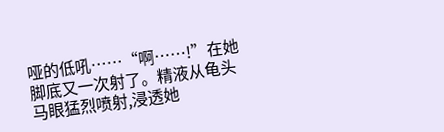哑的低吼……“啊……!”在她脚底又一次射了。精液从龟头马眼猛烈喷射,浸透她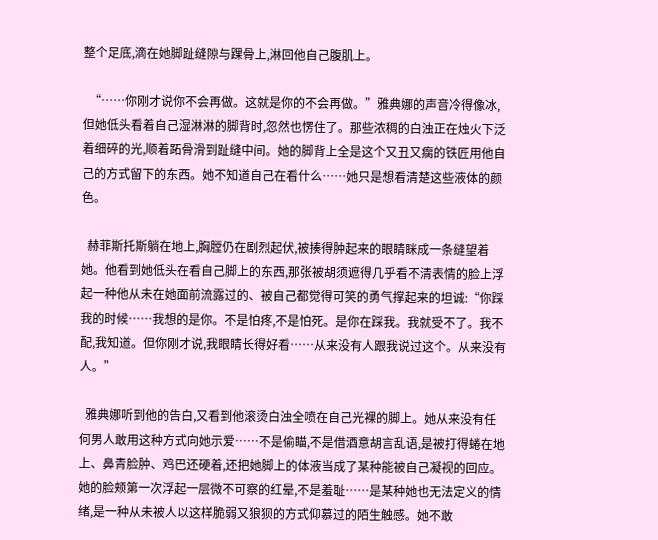整个足底,滴在她脚趾缝隙与踝骨上,淋回他自己腹肌上。

  “……你刚才说你不会再做。这就是你的不会再做。”雅典娜的声音冷得像冰,但她低头看着自己湿淋淋的脚背时,忽然也愣住了。那些浓稠的白浊正在烛火下泛着细碎的光,顺着跖骨滑到趾缝中间。她的脚背上全是这个又丑又瘸的铁匠用他自己的方式留下的东西。她不知道自己在看什么……她只是想看清楚这些液体的颜色。

  赫菲斯托斯躺在地上,胸膛仍在剧烈起伏,被揍得肿起来的眼睛眯成一条缝望着她。他看到她低头在看自己脚上的东西,那张被胡须遮得几乎看不清表情的脸上浮起一种他从未在她面前流露过的、被自己都觉得可笑的勇气撑起来的坦诚:“你踩我的时候……我想的是你。不是怕疼,不是怕死。是你在踩我。我就受不了。我不配,我知道。但你刚才说,我眼睛长得好看……从来没有人跟我说过这个。从来没有人。”

  雅典娜听到他的告白,又看到他滚烫白浊全喷在自己光裸的脚上。她从来没有任何男人敢用这种方式向她示爱……不是偷瞄,不是借酒意胡言乱语,是被打得蜷在地上、鼻青脸肿、鸡巴还硬着,还把她脚上的体液当成了某种能被自己凝视的回应。她的脸颊第一次浮起一层微不可察的红晕,不是羞耻……是某种她也无法定义的情绪,是一种从未被人以这样脆弱又狼狈的方式仰慕过的陌生触感。她不敢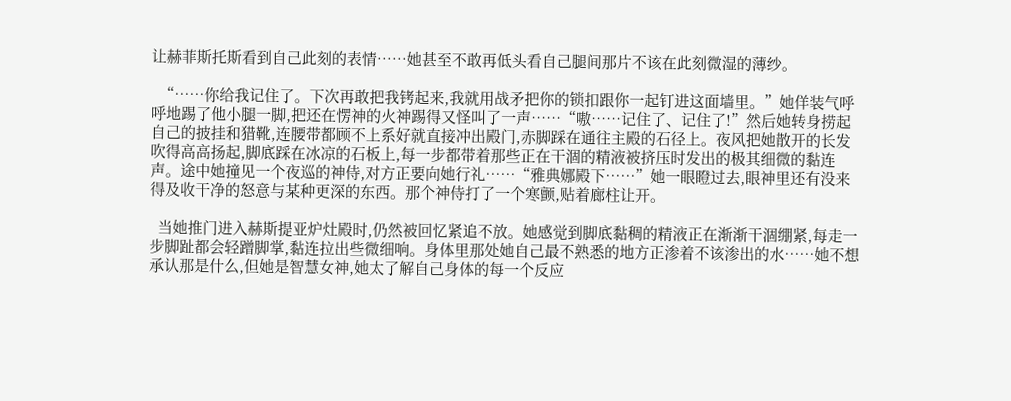让赫菲斯托斯看到自己此刻的表情……她甚至不敢再低头看自己腿间那片不该在此刻微湿的薄纱。

  “……你给我记住了。下次再敢把我铐起来,我就用战矛把你的锁扣跟你一起钉进这面墙里。”她佯装气呼呼地踢了他小腿一脚,把还在愣神的火神踢得又怪叫了一声……“嗷……记住了、记住了!”然后她转身捞起自己的披挂和猎靴,连腰带都顾不上系好就直接冲出殿门,赤脚踩在通往主殿的石径上。夜风把她散开的长发吹得高高扬起,脚底踩在冰凉的石板上,每一步都带着那些正在干涸的精液被挤压时发出的极其细微的黏连声。途中她撞见一个夜巡的神侍,对方正要向她行礼……“雅典娜殿下……”她一眼瞪过去,眼神里还有没来得及收干净的怒意与某种更深的东西。那个神侍打了一个寒颤,贴着廊柱让开。

  当她推门进入赫斯提亚炉灶殿时,仍然被回忆紧追不放。她感觉到脚底黏稠的精液正在渐渐干涸绷紧,每走一步脚趾都会轻蹭脚掌,黏连拉出些微细响。身体里那处她自己最不熟悉的地方正渗着不该渗出的水……她不想承认那是什么,但她是智慧女神,她太了解自己身体的每一个反应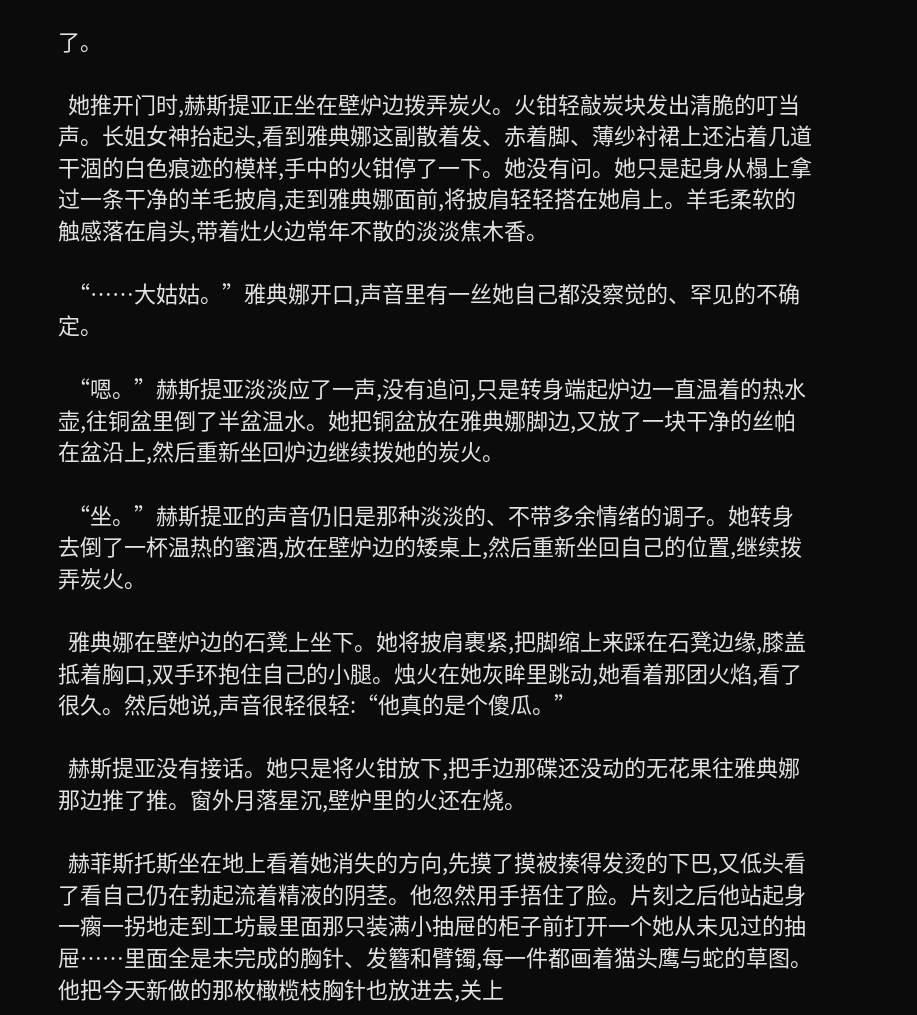了。

  她推开门时,赫斯提亚正坐在壁炉边拨弄炭火。火钳轻敲炭块发出清脆的叮当声。长姐女神抬起头,看到雅典娜这副散着发、赤着脚、薄纱衬裙上还沾着几道干涸的白色痕迹的模样,手中的火钳停了一下。她没有问。她只是起身从榻上拿过一条干净的羊毛披肩,走到雅典娜面前,将披肩轻轻搭在她肩上。羊毛柔软的触感落在肩头,带着灶火边常年不散的淡淡焦木香。

  “……大姑姑。”雅典娜开口,声音里有一丝她自己都没察觉的、罕见的不确定。

  “嗯。”赫斯提亚淡淡应了一声,没有追问,只是转身端起炉边一直温着的热水壶,往铜盆里倒了半盆温水。她把铜盆放在雅典娜脚边,又放了一块干净的丝帕在盆沿上,然后重新坐回炉边继续拨她的炭火。

  “坐。”赫斯提亚的声音仍旧是那种淡淡的、不带多余情绪的调子。她转身去倒了一杯温热的蜜酒,放在壁炉边的矮桌上,然后重新坐回自己的位置,继续拨弄炭火。

  雅典娜在壁炉边的石凳上坐下。她将披肩裹紧,把脚缩上来踩在石凳边缘,膝盖抵着胸口,双手环抱住自己的小腿。烛火在她灰眸里跳动,她看着那团火焰,看了很久。然后她说,声音很轻很轻:“他真的是个傻瓜。”

  赫斯提亚没有接话。她只是将火钳放下,把手边那碟还没动的无花果往雅典娜那边推了推。窗外月落星沉,壁炉里的火还在烧。

  赫菲斯托斯坐在地上看着她消失的方向,先摸了摸被揍得发烫的下巴,又低头看了看自己仍在勃起流着精液的阴茎。他忽然用手捂住了脸。片刻之后他站起身一瘸一拐地走到工坊最里面那只装满小抽屉的柜子前打开一个她从未见过的抽屉……里面全是未完成的胸针、发簪和臂镯,每一件都画着猫头鹰与蛇的草图。他把今天新做的那枚橄榄枝胸针也放进去,关上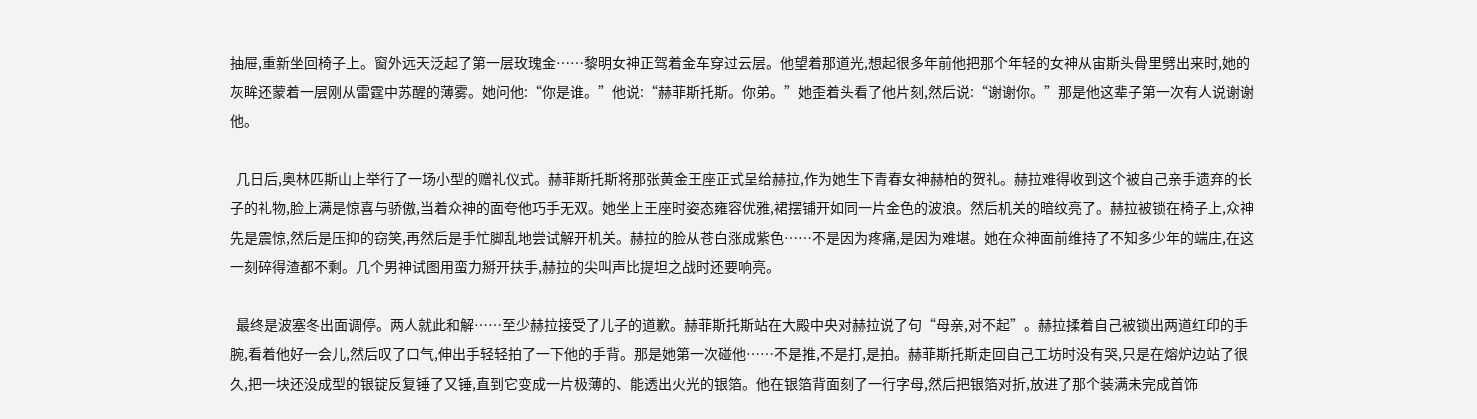抽屉,重新坐回椅子上。窗外远天泛起了第一层玫瑰金……黎明女神正驾着金车穿过云层。他望着那道光,想起很多年前他把那个年轻的女神从宙斯头骨里劈出来时,她的灰眸还蒙着一层刚从雷霆中苏醒的薄雾。她问他:“你是谁。”他说:“赫菲斯托斯。你弟。”她歪着头看了他片刻,然后说:“谢谢你。”那是他这辈子第一次有人说谢谢他。

  几日后,奥林匹斯山上举行了一场小型的赠礼仪式。赫菲斯托斯将那张黄金王座正式呈给赫拉,作为她生下青春女神赫柏的贺礼。赫拉难得收到这个被自己亲手遗弃的长子的礼物,脸上满是惊喜与骄傲,当着众神的面夸他巧手无双。她坐上王座时姿态雍容优雅,裙摆铺开如同一片金色的波浪。然后机关的暗纹亮了。赫拉被锁在椅子上,众神先是震惊,然后是压抑的窃笑,再然后是手忙脚乱地尝试解开机关。赫拉的脸从苍白涨成紫色……不是因为疼痛,是因为难堪。她在众神面前维持了不知多少年的端庄,在这一刻碎得渣都不剩。几个男神试图用蛮力掰开扶手,赫拉的尖叫声比提坦之战时还要响亮。

  最终是波塞冬出面调停。两人就此和解……至少赫拉接受了儿子的道歉。赫菲斯托斯站在大殿中央对赫拉说了句“母亲,对不起”。赫拉揉着自己被锁出两道红印的手腕,看着他好一会儿,然后叹了口气,伸出手轻轻拍了一下他的手背。那是她第一次碰他……不是推,不是打,是拍。赫菲斯托斯走回自己工坊时没有哭,只是在熔炉边站了很久,把一块还没成型的银锭反复锤了又锤,直到它变成一片极薄的、能透出火光的银箔。他在银箔背面刻了一行字母,然后把银箔对折,放进了那个装满未完成首饰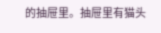的抽屉里。抽屉里有猫头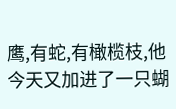鹰,有蛇,有橄榄枝,他今天又加进了一只蝴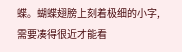蝶。蝴蝶翅膀上刻着极细的小字,需要凑得很近才能看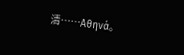清……Αθηνά。